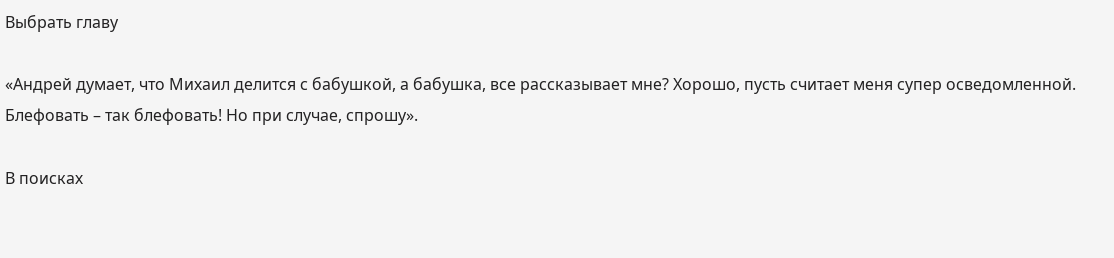Выбрать главу

«Андрей думает, что Михаил делится с бабушкой, а бабушка, все рассказывает мне? Хорошо, пусть считает меня супер осведомленной. Блефовать – так блефовать! Но при случае, спрошу».

В поисках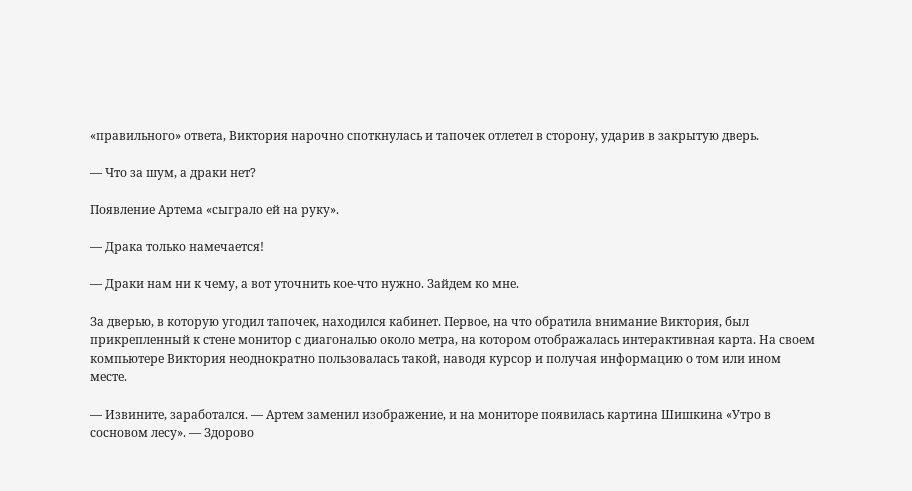«правильного» ответа, Виктория нарочно споткнулась и тапочек отлетел в сторону, ударив в закрытую дверь.

— Что за шум, а драки нет?

Появление Артема «сыграло ей на руку».

— Драка только намечается!

— Драки нам ни к чему, а вот уточнить кое-что нужно. Зайдем ко мне.

За дверью, в которую угодил тапочек, находился кабинет. Первое, на что обратила внимание Виктория, был прикрепленный к стене монитор с диагональю около метра, на котором отображалась интерактивная карта. На своем компьютере Виктория неоднократно пользовалась такой, наводя курсор и получая информацию о том или ином месте.

— Извините, заработался. — Артем заменил изображение, и на мониторе появилась картина Шишкина «Утро в сосновом лесу». — Здорово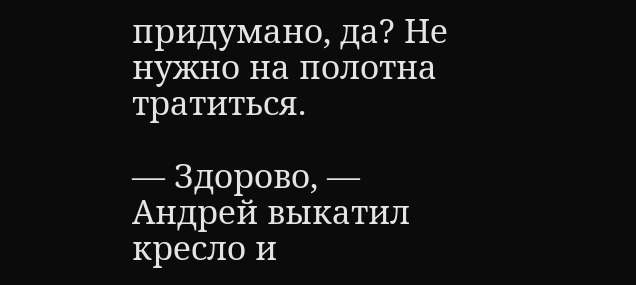придумано, да? Не нужно на полотна тратиться.

— Здорово, — Андрей выкатил кресло и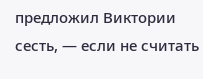предложил Виктории сесть, — если не считать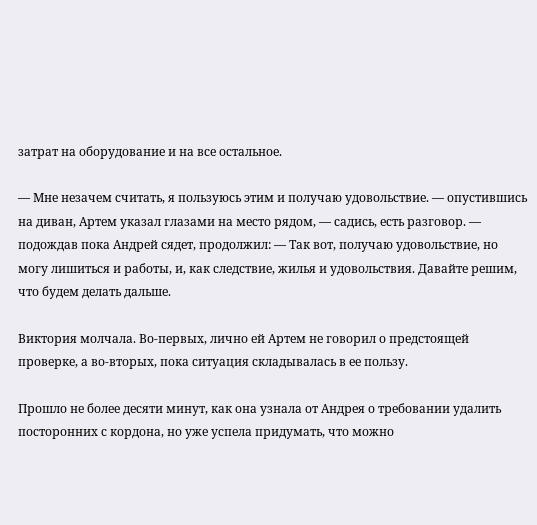затрат на оборудование и на все остальное.

— Мне незачем считать, я пользуюсь этим и получаю удовольствие. — опустившись на диван, Артем указал глазами на место рядом, — садись, есть разговор. — подождав пока Андрей сядет, продолжил: — Так вот, получаю удовольствие, но могу лишиться и работы, и, как следствие, жилья и удовольствия. Давайте решим, что будем делать дальше.

Виктория молчала. Во-первых, лично ей Артем не говорил о предстоящей проверке, а во-вторых, пока ситуация складывалась в ее пользу.

Прошло не более десяти минут, как она узнала от Андрея о требовании удалить посторонних с кордона, но уже успела придумать, что можно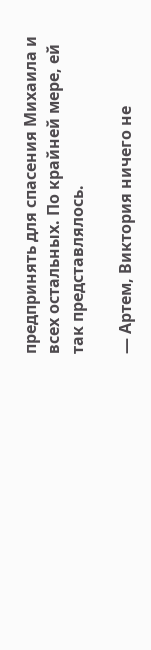предпринять для спасения Михаила и всех остальных. По крайней мере, ей так представлялось.

— Артем, Виктория ничего не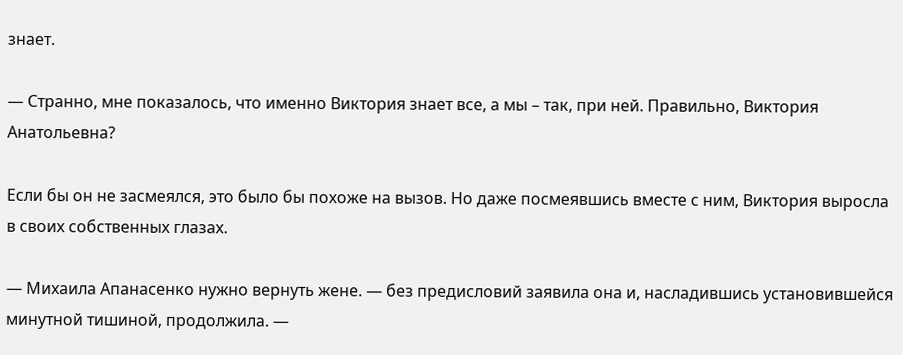знает.

— Странно, мне показалось, что именно Виктория знает все, а мы – так, при ней. Правильно, Виктория Анатольевна?

Если бы он не засмеялся, это было бы похоже на вызов. Но даже посмеявшись вместе с ним, Виктория выросла в своих собственных глазах.

— Михаила Апанасенко нужно вернуть жене. — без предисловий заявила она и, насладившись установившейся минутной тишиной, продолжила. —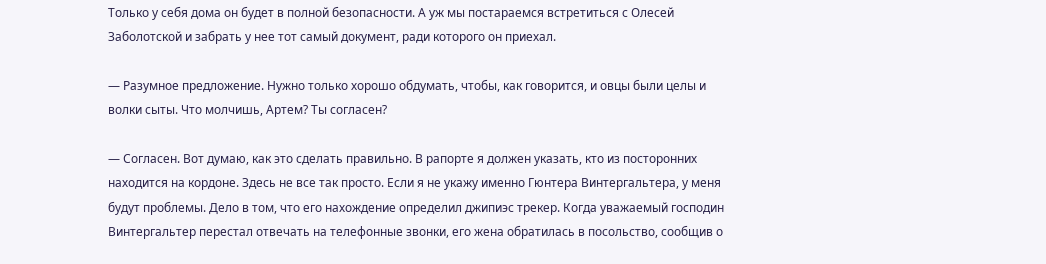Только у себя дома он будет в полной безопасности. А уж мы постараемся встретиться с Олесей Заболотской и забрать у нее тот самый документ, ради которого он приехал.

— Разумное предложение. Нужно только хорошо обдумать, чтобы, как говорится, и овцы были целы и волки сыты. Что молчишь, Артем? Ты согласен?

— Согласен. Вот думаю, как это сделать правильно. В рапорте я должен указать, кто из посторонних находится на кордоне. Здесь не все так просто. Если я не укажу именно Гюнтера Винтергальтера, у меня будут проблемы. Дело в том, что его нахождение определил джипиэс трекер. Когда уважаемый господин Винтергальтер перестал отвечать на телефонные звонки, его жена обратилась в посольство, сообщив о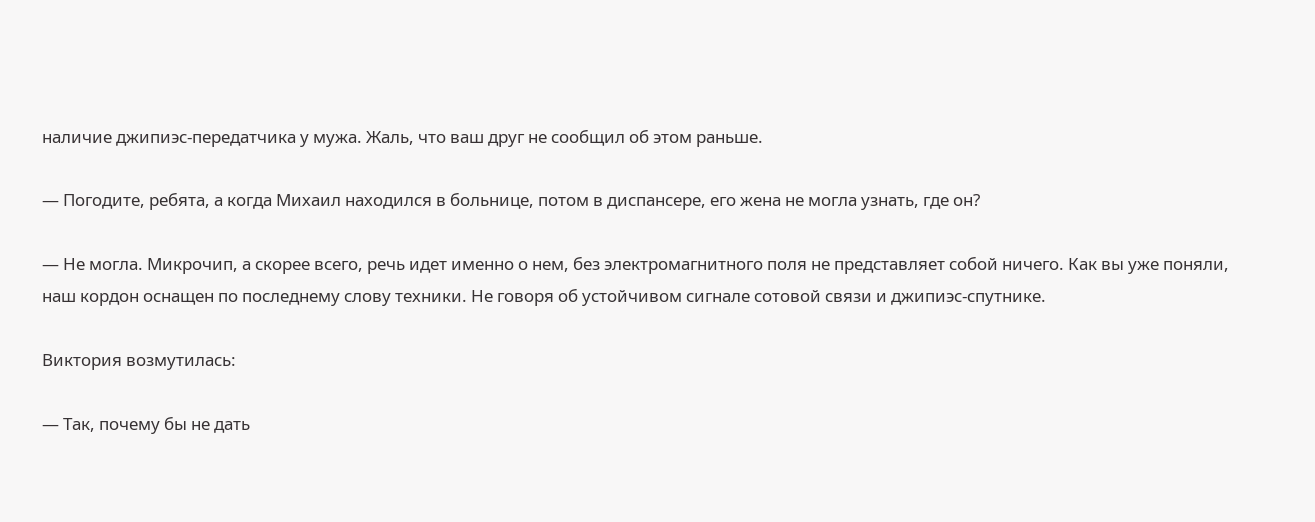наличие джипиэс-передатчика у мужа. Жаль, что ваш друг не сообщил об этом раньше.

— Погодите, ребята, а когда Михаил находился в больнице, потом в диспансере, его жена не могла узнать, где он?

— Не могла. Микрочип, а скорее всего, речь идет именно о нем, без электромагнитного поля не представляет собой ничего. Как вы уже поняли, наш кордон оснащен по последнему слову техники. Не говоря об устойчивом сигнале сотовой связи и джипиэс-спутнике.

Виктория возмутилась:

— Так, почему бы не дать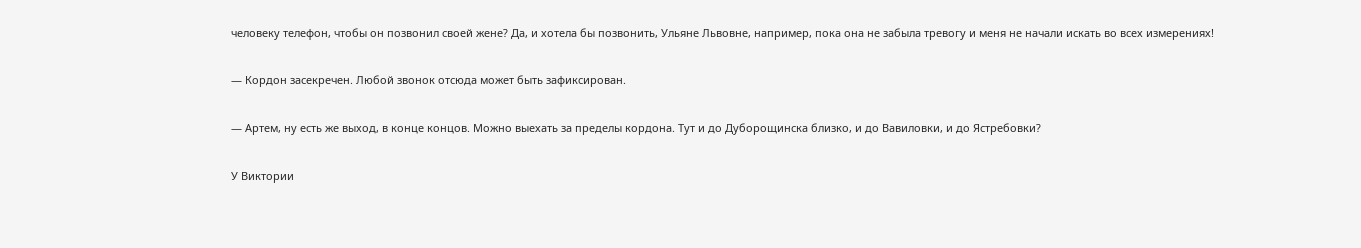человеку телефон, чтобы он позвонил своей жене? Да, и хотела бы позвонить, Ульяне Львовне, например, пока она не забыла тревогу и меня не начали искать во всех измерениях!

— Кордон засекречен. Любой звонок отсюда может быть зафиксирован.

— Артем, ну есть же выход, в конце концов. Можно выехать за пределы кордона. Тут и до Дуборощинска близко, и до Вавиловки, и до Ястребовки?

У Виктории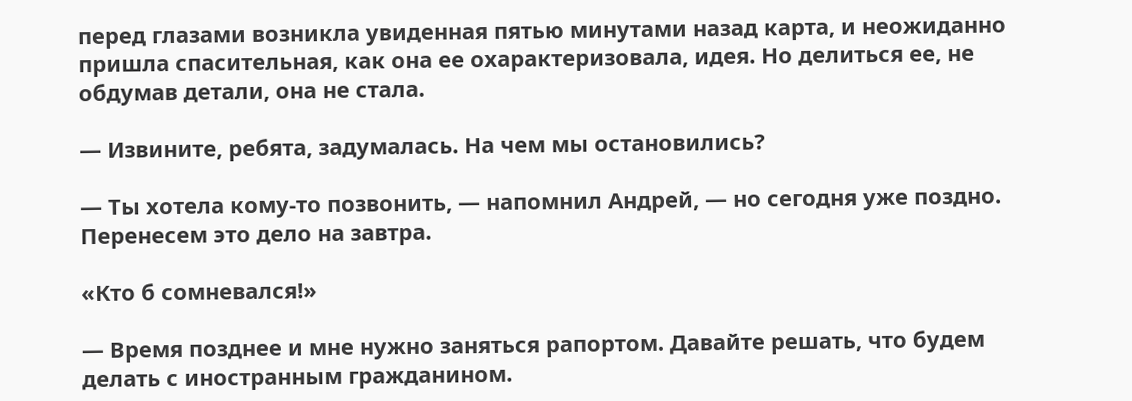перед глазами возникла увиденная пятью минутами назад карта, и неожиданно пришла спасительная, как она ее охарактеризовала, идея. Но делиться ее, не обдумав детали, она не стала.

— Извините, ребята, задумалась. На чем мы остановились?

— Ты хотела кому-то позвонить, — напомнил Андрей, — но сегодня уже поздно. Перенесем это дело на завтра.

«Кто б сомневался!»

— Время позднее и мне нужно заняться рапортом. Давайте решать, что будем делать с иностранным гражданином.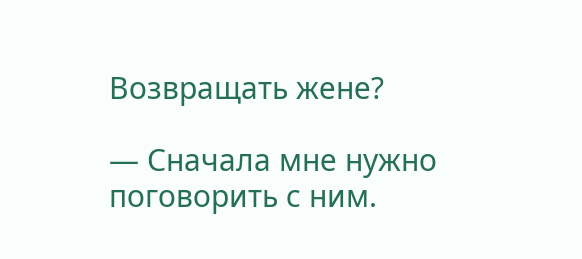Возвращать жене?

— Сначала мне нужно поговорить с ним.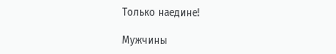Только наедине!

Мужчины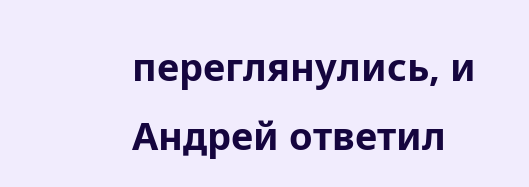переглянулись, и Андрей ответил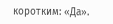коротким: «Да».